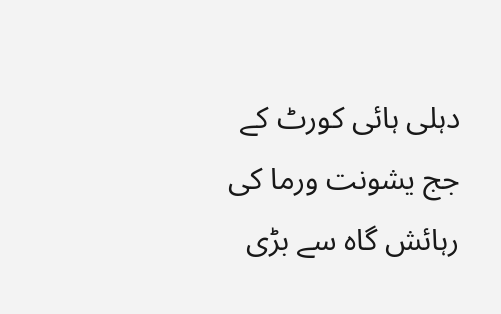دہلی ہائی کورٹ کے جج یشونت ورما کی رہائش گاہ سے بڑی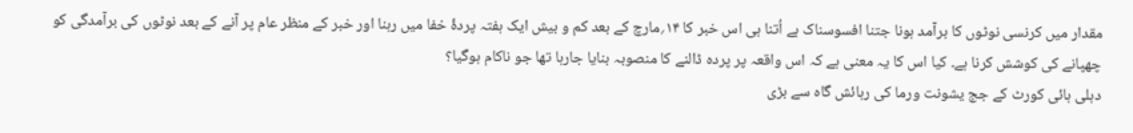مقدار میں کرنسی نوٹوں کا برآمد ہونا جتنا افسوسناک ہے اُتنا ہی اس خبر کا ۱۴؍مارچ کے بعد کم و بیش ایک ہفتہ پردۂ خفا میں رہنا اور خبر کے منظر عام پر آنے کے بعد نوٹوں کی برآمدگی کو چھپانے کی کوشش کرنا ہے۔ کیا اس کا یہ معنی ہے کہ اس واقعہ پر پردہ ڈالنے کا منصوبہ بنایا جارہا تھا جو ناکام ہوگیا؟
دہلی ہائی کورٹ کے جج یشونت ورما کی رہائش گاہ سے بڑی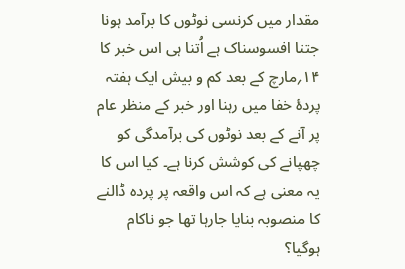مقدار میں کرنسی نوٹوں کا برآمد ہونا جتنا افسوسناک ہے اُتنا ہی اس خبر کا ۱۴؍مارچ کے بعد کم و بیش ایک ہفتہ پردۂ خفا میں رہنا اور خبر کے منظر عام پر آنے کے بعد نوٹوں کی برآمدگی کو چھپانے کی کوشش کرنا ہے۔ کیا اس کا یہ معنی ہے کہ اس واقعہ پر پردہ ڈالنے کا منصوبہ بنایا جارہا تھا جو ناکام ہوگیا؟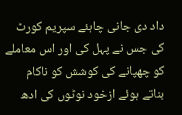داد دی جانی چاہئے سپریم کورٹ کی جس نے پہل کی اور اس معاملے کو چھپانے کی کوشش کو ناکام بناتے ہوئے ازخود نوٹوں کی ادھ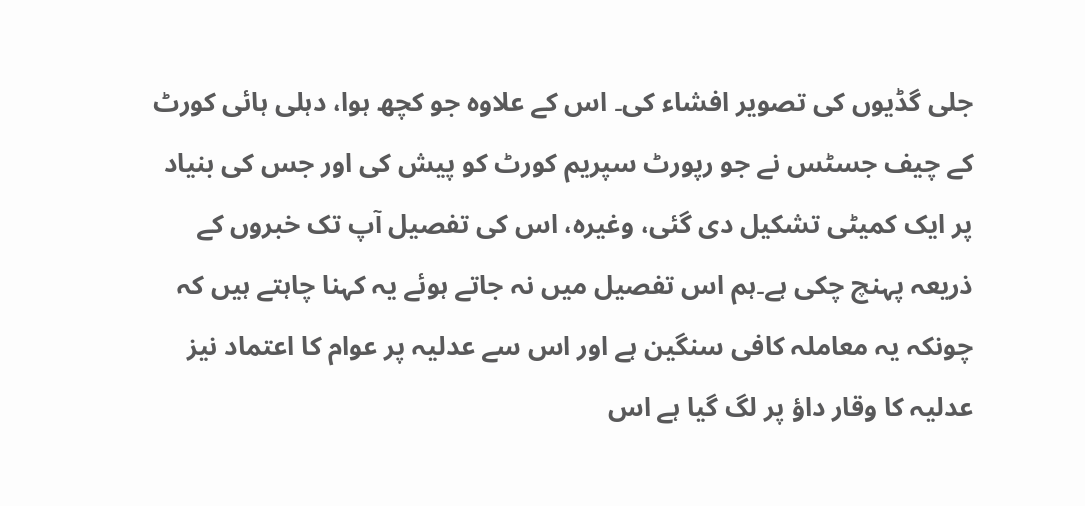جلی گڈیوں کی تصویر افشاء کی۔ اس کے علاوہ جو کچھ ہوا، دہلی ہائی کورٹ کے چیف جسٹس نے جو رپورٹ سپریم کورٹ کو پیش کی اور جس کی بنیاد پر ایک کمیٹی تشکیل دی گئی، وغیرہ، اس کی تفصیل آپ تک خبروں کے ذریعہ پہنچ چکی ہے۔ہم اس تفصیل میں نہ جاتے ہوئے یہ کہنا چاہتے ہیں کہ چونکہ یہ معاملہ کافی سنگین ہے اور اس سے عدلیہ پر عوام کا اعتماد نیز عدلیہ کا وقار داؤ پر لگ گیا ہے اس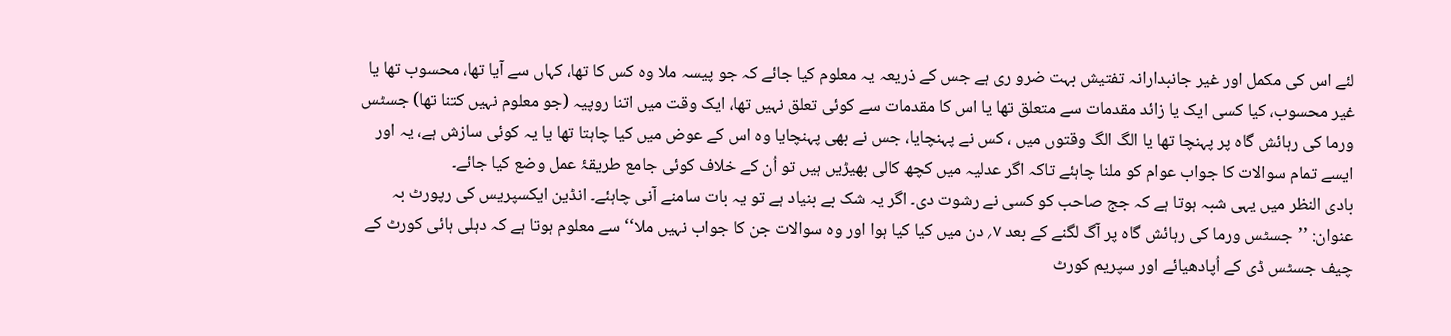لئے اس کی مکمل اور غیر جانبدارانہ تفتیش بہت ضرو ری ہے جس کے ذریعہ یہ معلوم کیا جائے کہ جو پیسہ ملا وہ کس کا تھا، کہاں سے آیا تھا، محسوب تھا یا غیر محسوب، کیا کسی ایک یا زائد مقدمات سے متعلق تھا یا اس کا مقدمات سے کوئی تعلق نہیں تھا، ایک وقت میں اتنا روپیہ (جو معلوم نہیں کتنا تھا) جسٹس ورما کی رہائش گاہ پر پہنچا تھا یا الگ الگ وقتوں میں ، کس نے پہنچایا، جس نے بھی پہنچایا وہ اس کے عوض میں کیا چاہتا تھا یا یہ کوئی سازش ہے، یہ اور ایسے تمام سوالات کا جواب عوام کو ملنا چاہئے تاکہ اگر عدلیہ میں کچھ کالی بھیڑیں ہیں تو اُن کے خلاف کوئی جامع طریقۂ عمل وضع کیا جائے۔
بادی النظر میں یہی شبہ ہوتا ہے کہ جج صاحب کو کسی نے رشوت دی۔ اگر یہ شک بے بنیاد ہے تو یہ بات سامنے آنی چاہئے۔ انڈین ایکسپریس کی رپورٹ بہ عنوان: ’’جسٹس ورما کی رہائش گاہ پر آگ لگنے کے بعد ۷؍ دن میں کیا کیا ہوا اور وہ سوالات جن کا جواب نہیں ملا‘‘ سے معلوم ہوتا ہے کہ دہلی ہائی کورٹ کے چیف جسٹس ڈی کے اُپادھیائے اور سپریم کورٹ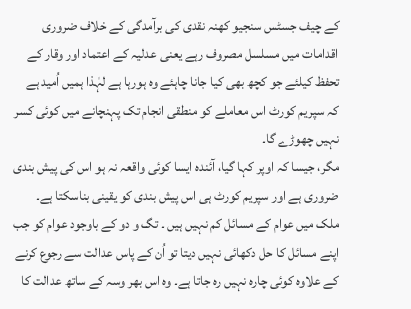کے چیف جسٹس سنجیو کھنہ نقدی کی برآمدگی کے خلاف ضروری اقدامات میں مسلسل مصروف رہے یعنی عدلیہ کے اعتماد اور وقار کے تحفظ کیلئے جو کچھ بھی کیا جانا چاہئے وہ ہورہا ہے لہٰذا ہمیں اُمید ہے کہ سپریم کورٹ اس معاملے کو منطقی انجام تک پہنچانے میں کوئی کسر نہیں چھوڑے گا۔
مگر، جیسا کہ اوپر کہا گیا، آئندہ ایسا کوئی واقعہ نہ ہو اس کی پیش بندی ضروری ہے اور سپریم کورٹ ہی اس پیش بندی کو یقینی بناسکتا ہے۔ ملک میں عوام کے مسائل کم نہیں ہیں ۔ تگ و دو کے باوجود عوام کو جب اپنے مسائل کا حل دکھائی نہیں دیتا تو اُن کے پاس عدالت سے رجوع کرنے کے علاوہ کوئی چارہ نہیں رہ جاتا ہے۔ وہ اس بھر وسہ کے ساتھ عدالت کا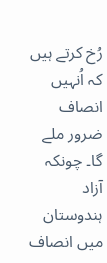رُخ کرتے ہیں کہ اُنہیں انصاف ضرور ملے گا۔ چونکہ آزاد ہندوستان میں انصاف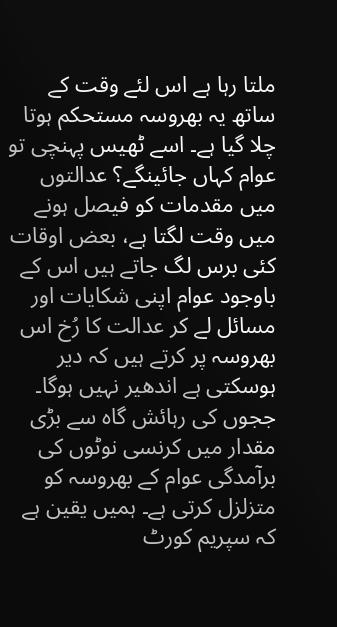ملتا رہا ہے اس لئے وقت کے ساتھ یہ بھروسہ مستحکم ہوتا چلا گیا ہے۔ اسے ٹھیس پہنچی تو عوام کہاں جائینگے؟ عدالتوں میں مقدمات کو فیصل ہونے میں وقت لگتا ہے، بعض اوقات کئی برس لگ جاتے ہیں اس کے باوجود عوام اپنی شکایات اور مسائل لے کر عدالت کا رُخ اس بھروسہ پر کرتے ہیں کہ دیر ہوسکتی ہے اندھیر نہیں ہوگا۔ ججوں کی رہائش گاہ سے بڑی مقدار میں کرنسی نوٹوں کی برآمدگی عوام کے بھروسہ کو متزلزل کرتی ہے۔ ہمیں یقین ہے کہ سپریم کورٹ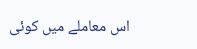اس معاملے میں کوئی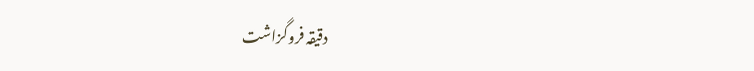دقیقہ فروگزاشت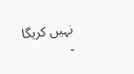نہیں کریگا ۔